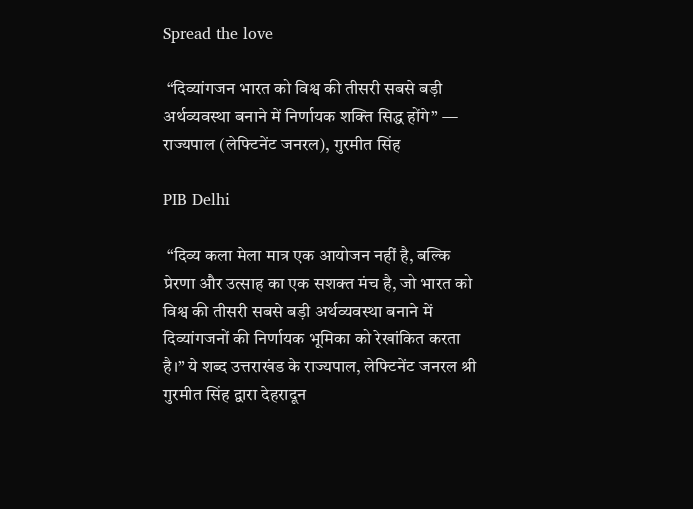Spread the love

 “दिव्यांगजन भारत को विश्व की तीसरी सबसे बड़ी अर्थव्यवस्था बनाने में निर्णायक शक्ति सिद्ध होंगे” — राज्यपाल (लेफ्टिनेंट जनरल), गुरमीत सिंह

PIB Delhi

 “दिव्य कला मेला मात्र एक आयोजन नहीं है, बल्कि प्रेरणा और उत्साह का एक सशक्त मंच है, जो भारत को विश्व की तीसरी सबसे बड़ी अर्थव्यवस्था बनाने में दिव्यांगजनों की निर्णायक भूमिका को रेखांकित करता है।” ये शब्द उत्तराखंड के राज्यपाल, लेफ्टिनेंट जनरल श्री गुरमीत सिंह द्वारा देहरादून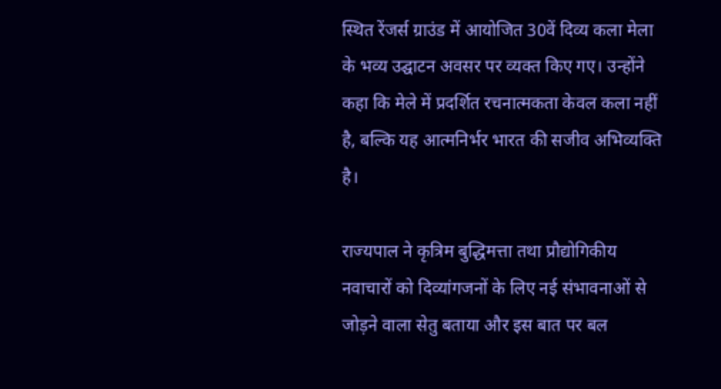स्थित रेंजर्स ग्राउंड में आयोजित 30वें दिव्य कला मेला के भव्य उद्घाटन अवसर पर व्यक्त किए गए। उन्होंने कहा कि मेले में प्रदर्शित रचनात्मकता केवल कला नहीं है, बल्कि यह आत्मनिर्भर भारत की सजीव अभिव्यक्ति है।

राज्यपाल ने कृत्रिम बुद्धिमत्ता तथा प्रौद्योगिकीय नवाचारों को दिव्यांगजनों के लिए नई संभावनाओं से जोड़ने वाला सेतु बताया और इस बात पर बल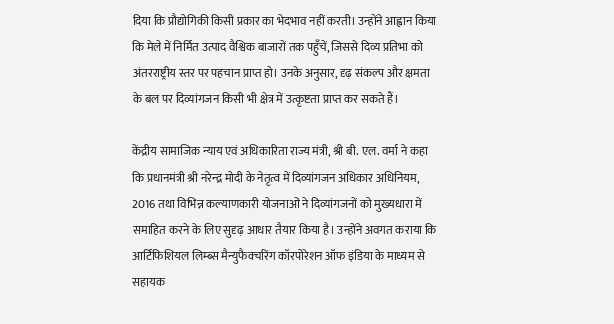दिया कि प्रौद्योगिकी किसी प्रकार का भेदभाव नहीं करती। उन्होंने आह्वान किया कि मेले में निर्मित उत्पाद वैश्विक बाजारों तक पहुँचें, जिससे दिव्य प्रतिभा को अंतरराष्ट्रीय स्तर पर पहचान प्राप्त हो। उनके अनुसार, दृढ़ संकल्प और क्षमता के बल पर दिव्यांगजन किसी भी क्षेत्र में उत्कृष्टता प्राप्त कर सकते हैं।

केंद्रीय सामाजिक न्याय एवं अधिकारिता राज्य मंत्री, श्री बी. एल. वर्मा ने कहा कि प्रधानमंत्री श्री नरेन्‍द्र मोदी के नेतृत्व में दिव्यांगजन अधिकार अधिनियम, 2016 तथा विभिन्न कल्याणकारी योजनाओं ने दिव्यांगजनों को मुख्यधारा में समाहित करने के लिए सुदृढ़ आधार तैयार किया है। उन्होंने अवगत कराया कि आर्टिफिशियल लिम्ब्स मैन्युफैक्चरिंग कॉरपोरेशन ऑफ इंडिया के माध्यम से सहायक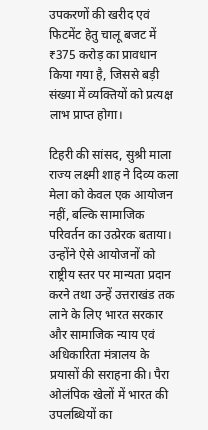उपकरणों की खरीद एवं फिटमेंट हेतु चालू बजट में ₹375 करोड़ का प्रावधान किया गया है, जिससे बड़ी संख्या में व्यक्तियों को प्रत्यक्ष लाभ प्राप्त होगा।

टिहरी की सांसद, सुश्री माला राज्य लक्ष्मी शाह ने दिव्य कला मेला को केवल एक आयोजन नहीं, बल्कि सामाजिक परिवर्तन का उत्प्रेरक बताया। उन्होंने ऐसे आयोजनों को राष्ट्रीय स्तर पर मान्यता प्रदान करने तथा उन्हें उत्तराखंड तक लाने के लिए भारत सरकार और सामाजिक न्याय एवं अधिकारिता मंत्रालय के प्रयासों की सराहना की। पैरा ओलंपिक खेलों में भारत की उपलब्धियों का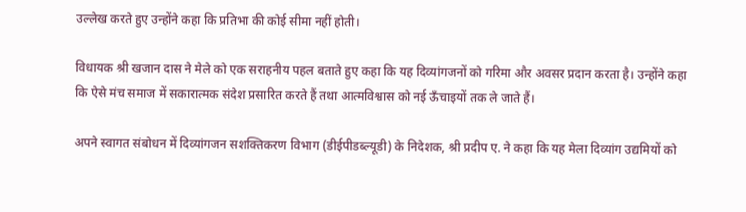उल्लेख करते हुए उन्होंने कहा कि प्रतिभा की कोई सीमा नहीं होती।

विधायक श्री खजान दास ने मेले को एक सराहनीय पहल बताते हुए कहा कि यह दिव्यांगजनों को गरिमा और अवसर प्रदान करता है। उन्होंने कहा कि ऐसे मंच समाज में सकारात्मक संदेश प्रसारित करते हैं तथा आत्मविश्वास को नई ऊँचाइयों तक ले जाते हैं।

अपने स्वागत संबोधन में दिव्यांगजन सशक्तिकरण विभाग (डीईपीडब्ल्यूडी) के निदेशक, श्री प्रदीप ए. ने कहा कि यह मेला दिव्यांग उद्यमियों को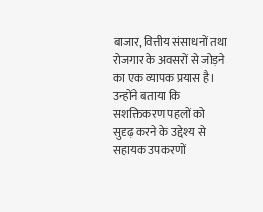बाजार, वित्तीय संसाधनों तथा रोजगार के अवसरों से जोड़ने का एक व्‍यापक प्रयास है। उन्होंने बताया कि सशक्तिकरण पहलों को सुदृढ़ करने के उद्देश्य से सहायक उपकरणों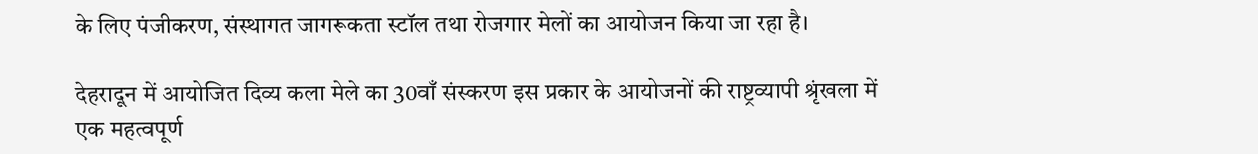के लिए पंजीकरण, संस्थागत जागरूकता स्टॉल तथा रोजगार मेलों का आयोजन किया जा रहा है।

देहरादून में आयोजित दिव्य कला मेले का 30वाँ संस्करण इस प्रकार के आयोजनों की राष्ट्रव्यापी श्रृंखला में एक महत्वपूर्ण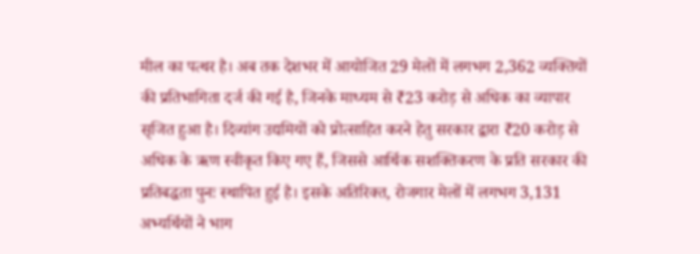मील का पत्थर है। अब तक देशभर में आयोजित 29 मेलों में लगभग 2,362 व्यक्तियों की प्रतिभागिता दर्ज की गई है, जिनके माध्यम से ₹23 करोड़ से अधिक का व्यापार सृजित हुआ है। दिव्यांग उद्यमियों को प्रोत्साहित करने हेतु सरकार द्वारा ₹20 करोड़ से अधिक के ऋण स्वीकृत किए गए हैं, जिससे आर्थिक सशक्तिकरण के प्रति सरकार की प्रतिबद्धता पुनः स्थापित हुई है। इसके अतिरिक्त, रोजगार मेलों में लगभग 3,131 अभ्यर्थियों ने भाग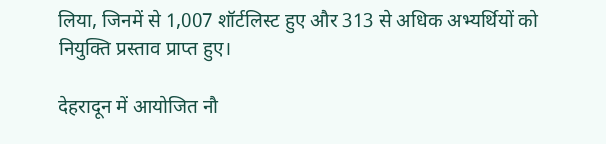लिया, जिनमें से 1,007 शॉर्टलिस्‍ट हुए और 313 से अधिक अभ्यर्थियों को नियुक्ति प्रस्ताव प्राप्त हुए।

देहरादून में आयोजित नौ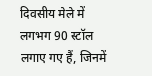दिवसीय मेले में लगभग 90 स्टॉल लगाए गए हैं, जिनमें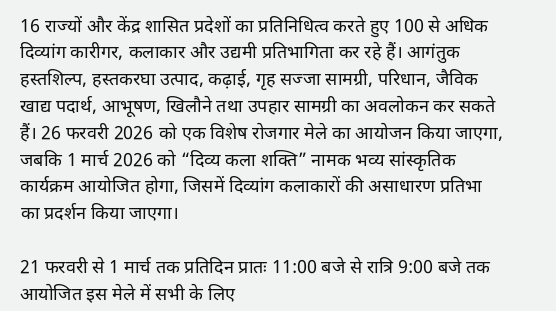16 राज्यों और केंद्र शासित प्रदेशों का प्रतिनिधित्व करते हुए 100 से अधिक दिव्यांग कारीगर, कलाकार और उद्यमी प्रतिभागिता कर रहे हैं। आगंतुक हस्तशिल्प, हस्तकरघा उत्पाद, कढ़ाई, गृह सज्जा सामग्री, परिधान, जैविक खाद्य पदार्थ, आभूषण, खिलौने तथा उपहार सामग्री का अवलोकन कर सकते हैं। 26 फरवरी 2026 को एक विशेष रोजगार मेले का आयोजन किया जाएगा, जबकि 1 मार्च 2026 को “दिव्य कला शक्ति” नामक भव्य सांस्कृतिक कार्यक्रम आयोजित होगा, जिसमें दिव्यांग कलाकारों की असाधारण प्रतिभा का प्रदर्शन किया जाएगा।

21 फरवरी से 1 मार्च तक प्रतिदिन प्रातः 11:00 बजे से रात्रि 9:00 बजे तक आयोजित इस मेले में सभी के लिए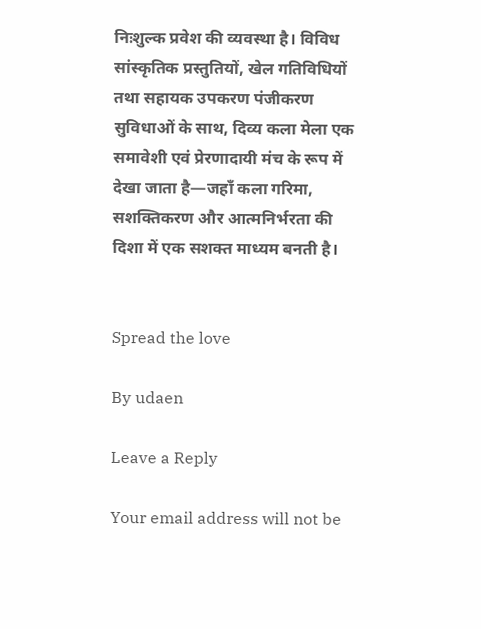निःशुल्क प्रवेश की व्यवस्था है। विविध सांस्कृतिक प्रस्तुतियों, खेल गतिविधियों तथा सहायक उपकरण पंजीकरण सुविधाओं के साथ, दिव्य कला मेला एक समावेशी एवं प्रेरणादायी मंच के रूप में देखा जाता है—जहाँ कला गरिमा, सशक्तिकरण और आत्मनिर्भरता की दिशा में एक सशक्त माध्यम बनती है।


Spread the love

By udaen

Leave a Reply

Your email address will not be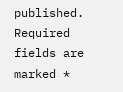published. Required fields are marked *